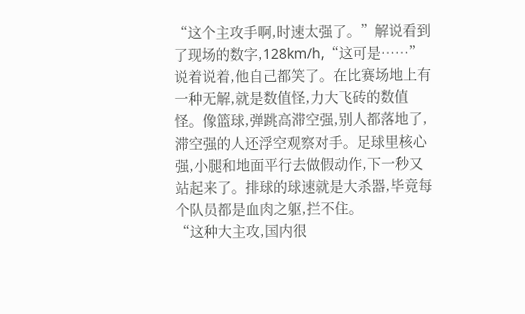“这个主攻手啊,时速太强了。”解说看到了现场的数字,128km/h,“这可是……”
说着说着,他自己都笑了。在比赛场地上有一种无解,就是数值怪,力大飞砖的数值怪。像篮球,弹跳高滞空强,别人都落地了,滞空强的人还浮空观察对手。足球里核心强,小腿和地面平行去做假动作,下一秒又站起来了。排球的球速就是大杀器,毕竟每个队员都是血肉之躯,拦不住。
“这种大主攻,国内很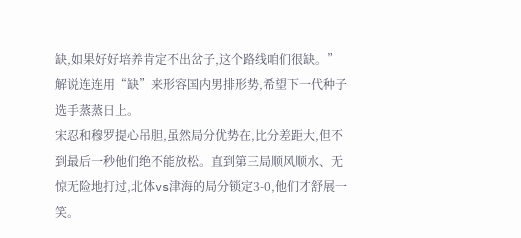缺,如果好好培养肯定不出岔子,这个路线咱们很缺。”解说连连用“缺”来形容国内男排形势,希望下一代种子选手蒸蒸日上。
宋忍和穆罗提心吊胆,虽然局分优势在,比分差距大,但不到最后一秒他们绝不能放松。直到第三局顺风顺水、无惊无险地打过,北体vs津海的局分锁定3-0,他们才舒展一笑。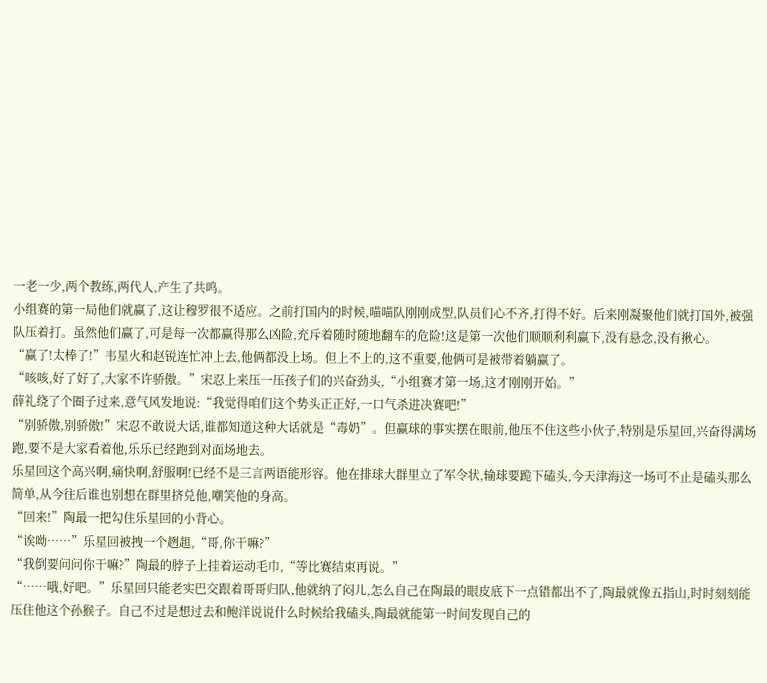一老一少,两个教练,两代人,产生了共鸣。
小组赛的第一局他们就赢了,这让穆罗很不适应。之前打国内的时候,喵喵队刚刚成型,队员们心不齐,打得不好。后来刚凝聚他们就打国外,被强队压着打。虽然他们赢了,可是每一次都赢得那么凶险,充斥着随时随地翻车的危险!这是第一次他们顺顺利利赢下,没有悬念,没有揪心。
“赢了!太棒了!”韦星火和赵锐连忙冲上去,他俩都没上场。但上不上的,这不重要,他俩可是被带着躺赢了。
“咳咳,好了好了,大家不许骄傲。”宋忍上来压一压孩子们的兴奋劲头,“小组赛才第一场,这才刚刚开始。”
薛礼绕了个圈子过来,意气风发地说:“我觉得咱们这个势头正正好,一口气杀进决赛吧!”
“别骄傲,别骄傲!”宋忍不敢说大话,谁都知道这种大话就是“毒奶”。但赢球的事实摆在眼前,他压不住这些小伙子,特别是乐星回,兴奋得满场跑,要不是大家看着他,乐乐已经跑到对面场地去。
乐星回这个高兴啊,痛快啊,舒服啊!已经不是三言两语能形容。他在排球大群里立了军令状,输球要跪下磕头,今天津海这一场可不止是磕头那么简单,从今往后谁也别想在群里挤兑他,嘲笑他的身高。
“回来!”陶最一把勾住乐星回的小背心。
“诶呦……”乐星回被拽一个趔趄,“哥,你干嘛?”
“我倒要问问你干嘛?”陶最的脖子上挂着运动毛巾,“等比赛结束再说。”
“……哦,好吧。”乐星回只能老实巴交跟着哥哥归队,他就纳了闷儿,怎么自己在陶最的眼皮底下一点错都出不了,陶最就像五指山,时时刻刻能压住他这个孙猴子。自己不过是想过去和鲍洋说说什么时候给我磕头,陶最就能第一时间发现自己的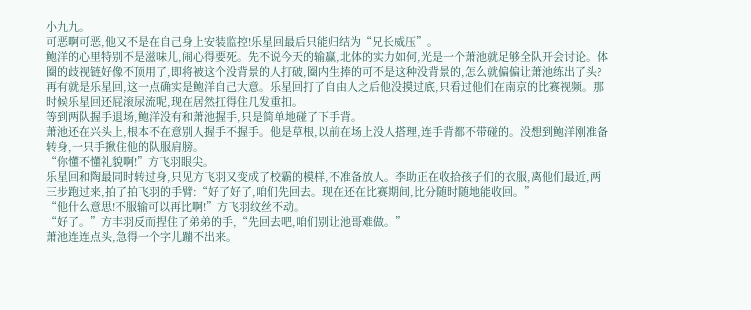小九九。
可恶啊可恶,他又不是在自己身上安装监控!乐星回最后只能归结为“兄长威压”。
鲍洋的心里特别不是滋味儿,闹心得要死。先不说今天的输赢,北体的实力如何,光是一个萧池就足够全队开会讨论。体圈的歧视链好像不顶用了,即将被这个没背景的人打破,圈内生捧的可不是这种没背景的,怎么就偏偏让萧池练出了头?
再有就是乐星回,这一点确实是鲍洋自己大意。乐星回打了自由人之后他没摸过底,只看过他们在南京的比赛视频。那时候乐星回还屁滚尿流呢,现在居然扛得住几发重扣。
等到两队握手退场,鲍洋没有和萧池握手,只是简单地碰了下手背。
萧池还在兴头上,根本不在意别人握手不握手。他是草根,以前在场上没人搭理,连手背都不带碰的。没想到鲍洋刚准备转身,一只手揪住他的队服肩膀。
“你懂不懂礼貌啊!”方飞羽眼尖。
乐星回和陶最同时转过身,只见方飞羽又变成了校霸的模样,不准备放人。李助正在收拾孩子们的衣服,离他们最近,两三步跑过来,拍了拍飞羽的手臂:“好了好了,咱们先回去。现在还在比赛期间,比分随时随地能收回。”
“他什么意思!不服输可以再比啊!”方飞羽纹丝不动。
“好了。”方丰羽反而捏住了弟弟的手,“先回去吧,咱们别让池哥难做。”
萧池连连点头,急得一个字儿蹦不出来。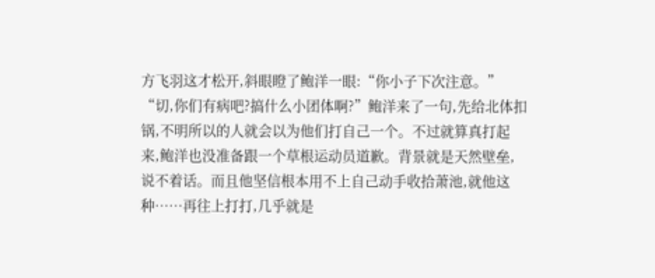方飞羽这才松开,斜眼瞪了鲍洋一眼:“你小子下次注意。”
“切,你们有病吧?搞什么小团体啊?”鲍洋来了一句,先给北体扣锅,不明所以的人就会以为他们打自己一个。不过就算真打起来,鲍洋也没准备跟一个草根运动员道歉。背景就是天然壁垒,说不着话。而且他坚信根本用不上自己动手收拾萧池,就他这种……再往上打打,几乎就是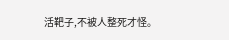活靶子,不被人整死才怪。